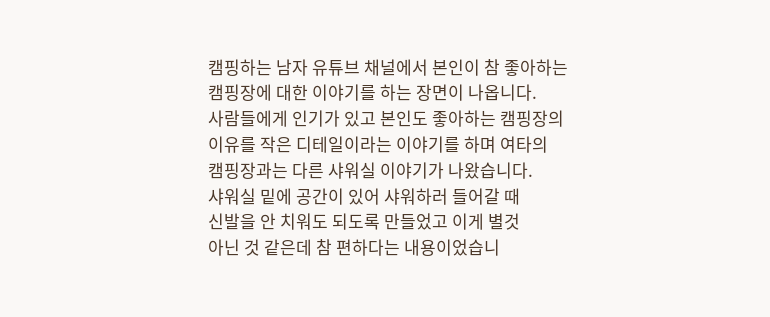캠핑하는 남자 유튜브 채널에서 본인이 참 좋아하는
캠핑장에 대한 이야기를 하는 장면이 나옵니다.
사람들에게 인기가 있고 본인도 좋아하는 캠핑장의
이유를 작은 디테일이라는 이야기를 하며 여타의
캠핑장과는 다른 샤워실 이야기가 나왔습니다.
샤워실 밑에 공간이 있어 샤워하러 들어갈 때
신발을 안 치워도 되도록 만들었고 이게 별것
아닌 것 같은데 참 편하다는 내용이었습니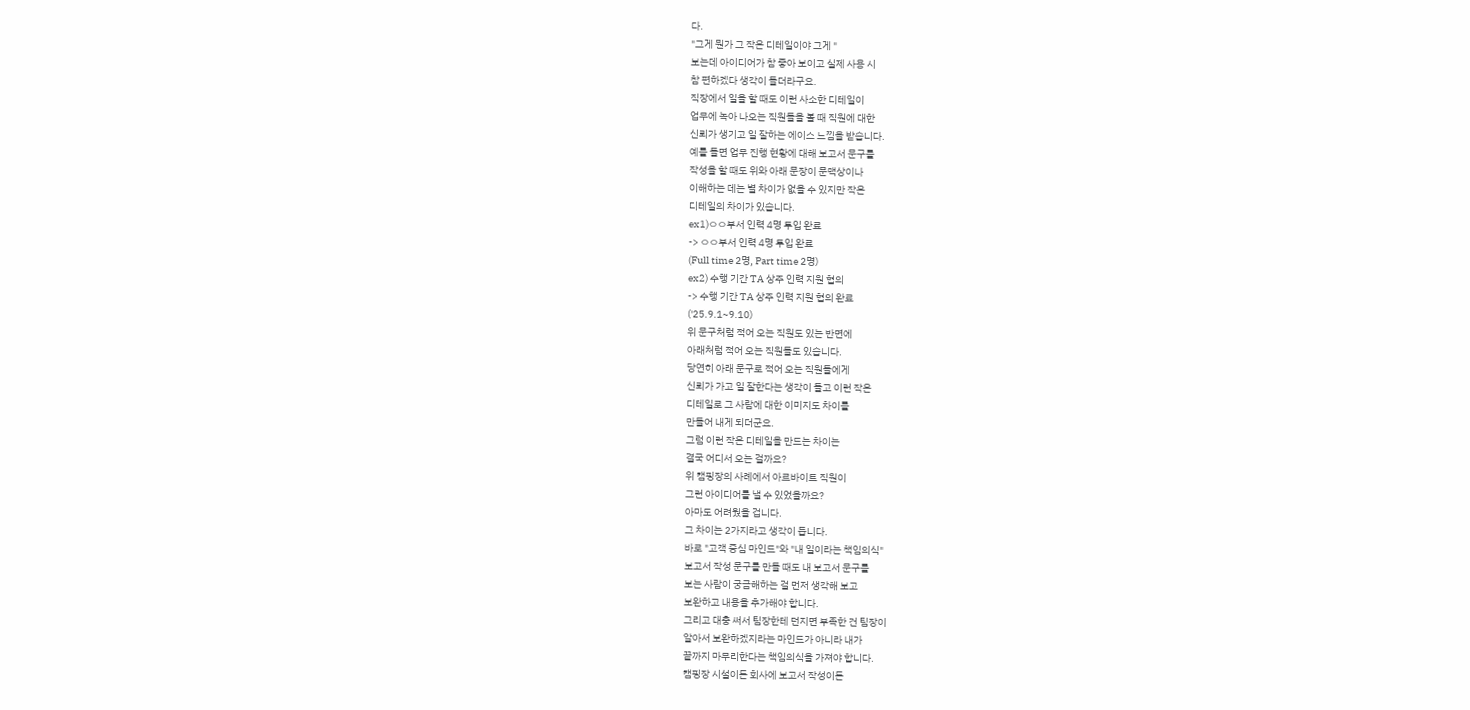다.
"그게 뭔가 그 작은 디테일이야 그게 "
보는데 아이디어가 참 좋아 보이고 실제 사용 시
참 편하겠다 생각이 들더라구요.
직장에서 일을 할 때도 이런 사소한 디테일이
업무에 녹아 나오는 직원들을 볼 때 직원에 대한
신뢰가 생기고 일 잘하는 에이스 느낌을 받습니다.
예를 들면 업무 진행 현황에 대해 보고서 문구를
작성을 할 때도 위와 아래 문장이 문맥상이나
이해하는 데는 별 차이가 없을 수 있지만 작은
디테일의 차이가 있습니다.
ex1)ㅇㅇ부서 인력 4명 투입 완료
-> ㅇㅇ부서 인력 4명 투입 완료
(Full time 2명, Part time 2명)
ex2) 수행 기간 TA 상주 인력 지원 협의
-> 수행 기간 TA 상주 인력 지원 협의 완료
('25.9.1~9.10)
위 문구처럼 적어 오는 직원도 있는 반면에
아래처럼 적어 오는 직원들도 있습니다.
당연히 아래 문구로 적어 오는 직원들에게
신뢰가 가고 일 잘한다는 생각이 들고 이런 작은
디테일로 그 사람에 대한 이미지도 차이를
만들어 내게 되더군요.
그럼 이런 작은 디테일을 만드는 차이는
결국 어디서 오는 걸까요?
위 캠핑장의 사례에서 아르바이트 직원이
그런 아이디어를 낼 수 있었을까요?
아마도 어려웠을 겁니다.
그 차이는 2가지라고 생각이 듭니다.
바로 "고객 중심 마인드"와 "내 일이라는 책임의식"
보고서 작성 문구를 만들 때도 내 보고서 문구를
보는 사람이 궁금해하는 걸 먼저 생각해 보고
보완하고 내용을 추가해야 합니다.
그리고 대충 써서 팀장한테 던지면 부족한 건 팀장이
알아서 보완하겠지라는 마인드가 아니라 내가
끝까지 마무리한다는 책임의식을 가져야 합니다.
캠핑장 시설이든 회사에 보고서 작성이든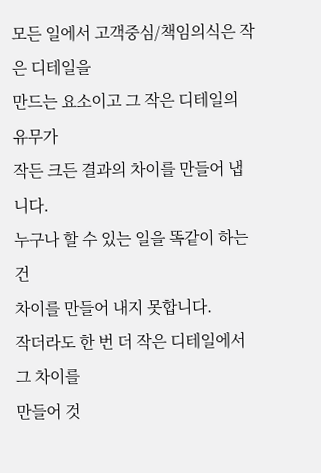모든 일에서 고객중심/책임의식은 작은 디테일을
만드는 요소이고 그 작은 디테일의 유무가
작든 크든 결과의 차이를 만들어 냅니다.
누구나 할 수 있는 일을 똑같이 하는 건
차이를 만들어 내지 못합니다.
작더라도 한 번 더 작은 디테일에서 그 차이를
만들어 것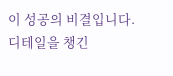이 성공의 비결입니다.
디테일을 챙긴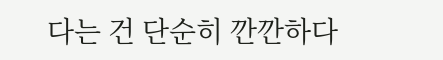다는 건 단순히 깐깐하다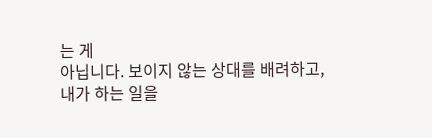는 게
아닙니다. 보이지 않는 상대를 배려하고,
내가 하는 일을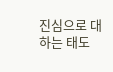진심으로 대하는 태도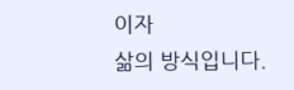이자
삶의 방식입니다.